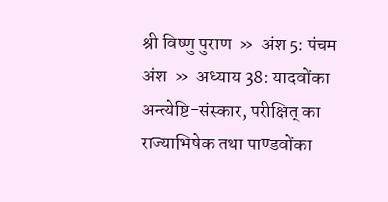श्री विष्णु पुराण  »  अंश 5: पंचम अंश  »  अध्याय 38: यादवोंका अन्त्येष्टि-संस्कार, परीक्षित् का राज्याभिषेक तथा पाण्डवोंका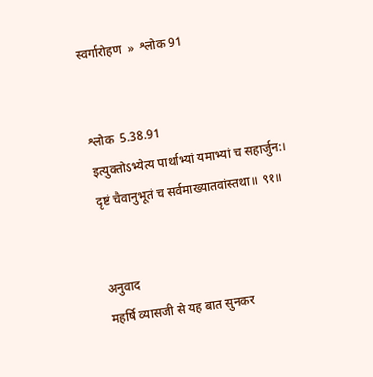स्वर्गारोहण  »  श्लोक 91


श्लोक  5.38.91
इत्युक्तोऽभ्येत्य पार्थाभ्यां यमाभ्यां च सहार्जुन:।
दृष्टं चैवानुभूतं च सर्वमाख्यातवांस्तथा॥ ९१॥


अनुवाद
महर्षि व्यासजी से यह बात सुनकर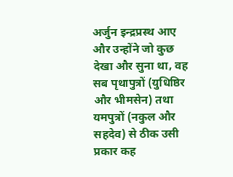अर्जुन इन्द्रप्रस्थ आए और उन्होंने जो कुछ देखा और सुना था, वह सब पृथापुत्रों (युधिष्ठिर और भीमसेन) तथा यमपुत्रों (नकुल और सहदेव) से ठीक उसी प्रकार कह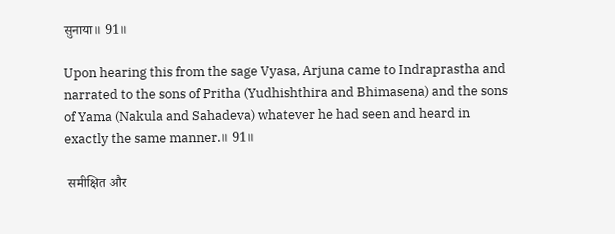सुनाया॥ 91॥

Upon hearing this from the sage Vyasa, Arjuna came to Indraprastha and narrated to the sons of Pritha (Yudhishthira and Bhimasena) and the sons of Yama (Nakula and Sahadeva) whatever he had seen and heard in exactly the same manner.॥ 91॥

 समीक्षित और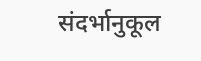संदर्भानुकूल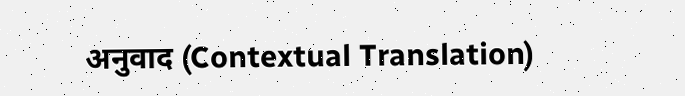अनुवाद (Contextual Translation)